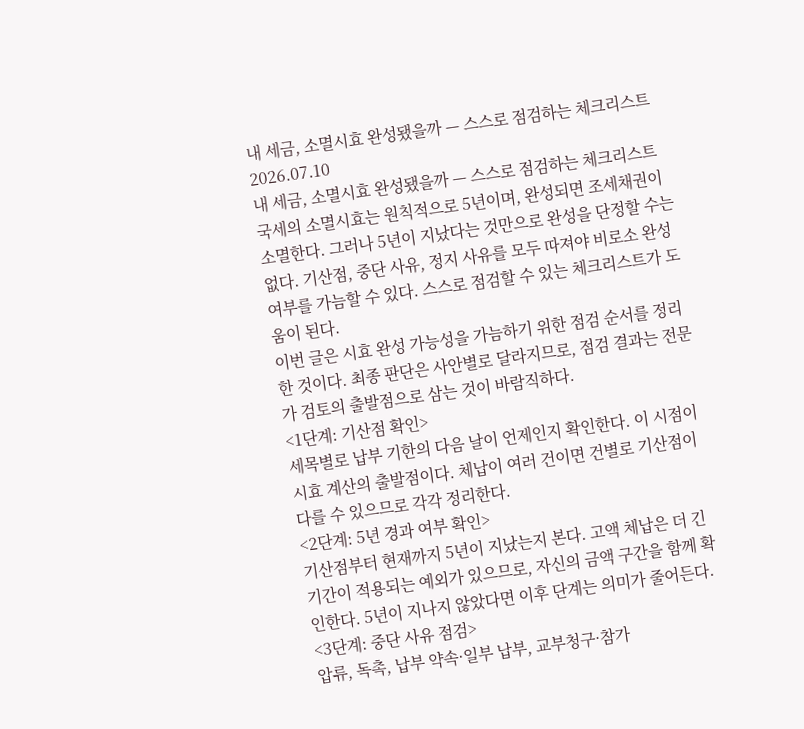내 세금, 소멸시효 완성됐을까 — 스스로 점검하는 체크리스트
2026.07.10
내 세금, 소멸시효 완성됐을까 — 스스로 점검하는 체크리스트
국세의 소멸시효는 원칙적으로 5년이며, 완성되면 조세채권이 소멸한다. 그러나 5년이 지났다는 것만으로 완성을 단정할 수는 없다. 기산점, 중단 사유, 정지 사유를 모두 따져야 비로소 완성 여부를 가늠할 수 있다. 스스로 점검할 수 있는 체크리스트가 도움이 된다.
이번 글은 시효 완성 가능성을 가늠하기 위한 점검 순서를 정리한 것이다. 최종 판단은 사안별로 달라지므로, 점검 결과는 전문가 검토의 출발점으로 삼는 것이 바람직하다.
<1단계: 기산점 확인>
세목별로 납부 기한의 다음 날이 언제인지 확인한다. 이 시점이 시효 계산의 출발점이다. 체납이 여러 건이면 건별로 기산점이 다를 수 있으므로 각각 정리한다.
<2단계: 5년 경과 여부 확인>
기산점부터 현재까지 5년이 지났는지 본다. 고액 체납은 더 긴 기간이 적용되는 예외가 있으므로, 자신의 금액 구간을 함께 확인한다. 5년이 지나지 않았다면 이후 단계는 의미가 줄어든다.
<3단계: 중단 사유 점검>
압류, 독촉, 납부 약속·일부 납부, 교부청구·참가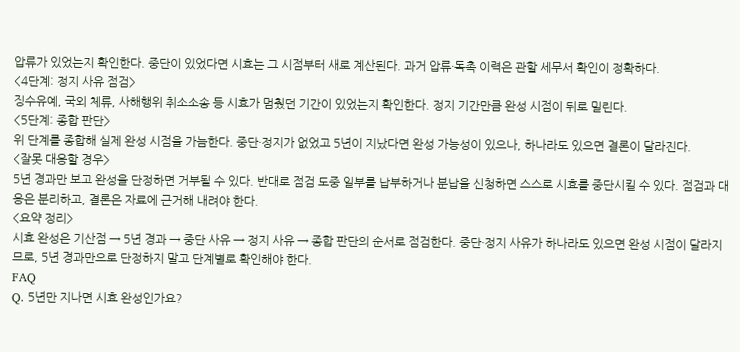압류가 있었는지 확인한다. 중단이 있었다면 시효는 그 시점부터 새로 계산된다. 과거 압류·독촉 이력은 관할 세무서 확인이 정확하다.
<4단계: 정지 사유 점검>
징수유예, 국외 체류, 사해행위 취소소송 등 시효가 멈췄던 기간이 있었는지 확인한다. 정지 기간만큼 완성 시점이 뒤로 밀린다.
<5단계: 종합 판단>
위 단계를 종합해 실제 완성 시점을 가늠한다. 중단·정지가 없었고 5년이 지났다면 완성 가능성이 있으나, 하나라도 있으면 결론이 달라진다.
<잘못 대응할 경우>
5년 경과만 보고 완성을 단정하면 거부될 수 있다. 반대로 점검 도중 일부를 납부하거나 분납을 신청하면 스스로 시효를 중단시킬 수 있다. 점검과 대응은 분리하고, 결론은 자료에 근거해 내려야 한다.
<요약 정리>
시효 완성은 기산점 → 5년 경과 → 중단 사유 → 정지 사유 → 종합 판단의 순서로 점검한다. 중단·정지 사유가 하나라도 있으면 완성 시점이 달라지므로, 5년 경과만으로 단정하지 말고 단계별로 확인해야 한다.
FAQ
Q. 5년만 지나면 시효 완성인가요?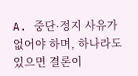A. 중단·정지 사유가 없어야 하며, 하나라도 있으면 결론이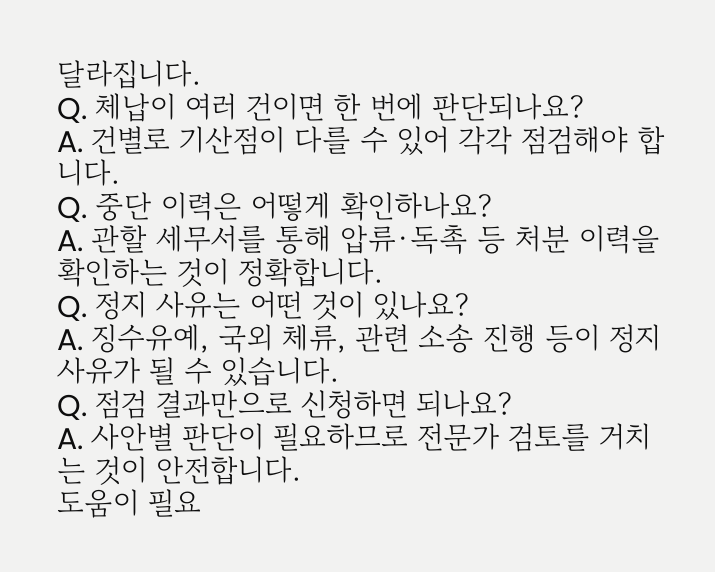달라집니다.
Q. 체납이 여러 건이면 한 번에 판단되나요?
A. 건별로 기산점이 다를 수 있어 각각 점검해야 합니다.
Q. 중단 이력은 어떻게 확인하나요?
A. 관할 세무서를 통해 압류·독촉 등 처분 이력을 확인하는 것이 정확합니다.
Q. 정지 사유는 어떤 것이 있나요?
A. 징수유예, 국외 체류, 관련 소송 진행 등이 정지 사유가 될 수 있습니다.
Q. 점검 결과만으로 신청하면 되나요?
A. 사안별 판단이 필요하므로 전문가 검토를 거치는 것이 안전합니다.
도움이 필요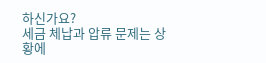하신가요?
세금 체납과 압류 문제는 상황에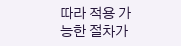따라 적용 가능한 절차가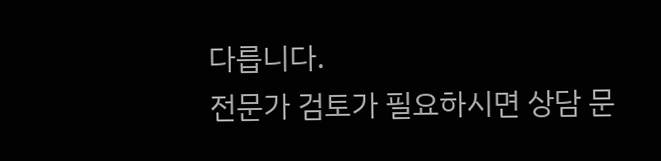다릅니다.
전문가 검토가 필요하시면 상담 문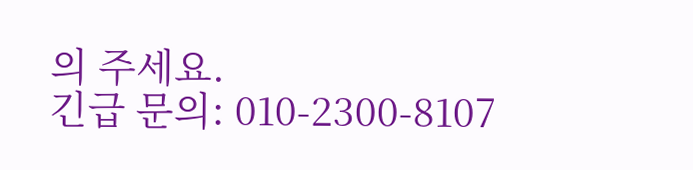의 주세요.
긴급 문의: 010-2300-8107